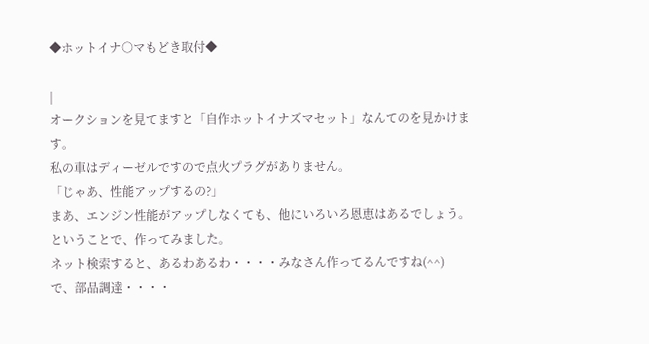◆ホットイナ○マもどき取付◆

|
オークションを見てますと「自作ホットイナズマセット」なんてのを見かけます。
私の車はディーゼルですので点火プラグがありません。
「じゃあ、性能アップするの?」
まあ、エンジン性能がアップしなくても、他にいろいろ恩恵はあるでしょう。
ということで、作ってみました。
ネット検索すると、あるわあるわ・・・・みなさん作ってるんですね(^^)
で、部品調達・・・・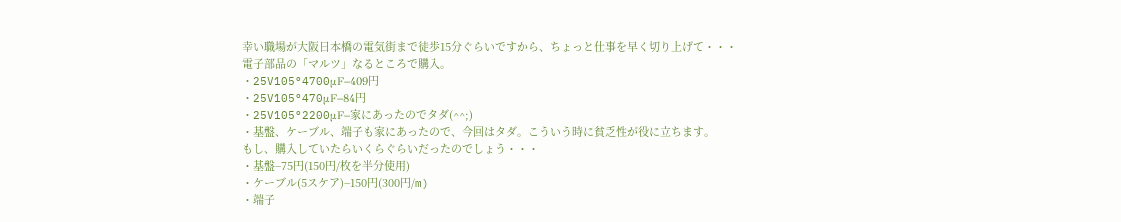幸い職場が大阪日本橋の電気街まで徒歩15分ぐらいですから、ちょっと仕事を早く切り上げて・・・
電子部品の「マルツ」なるところで購入。
・25V105°4700μF−409円
・25V105°470μF−84円
・25V105°2200μF−家にあったのでタダ(^^;)
・基盤、ケーブル、端子も家にあったので、今回はタダ。こういう時に貧乏性が役に立ちます。
もし、購入していたらいくらぐらいだったのでしょう・・・
・基盤−75円(150円/枚を半分使用)
・ケーブル(5スケア)−150円(300円/m)
・端子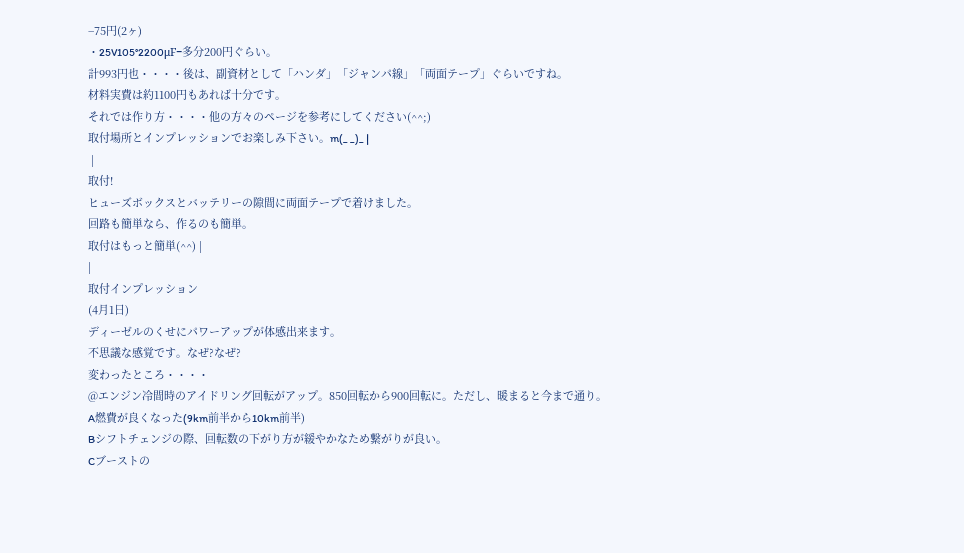−75円(2ヶ)
・25V105°2200μF−多分200円ぐらい。
計993円也・・・・後は、副資材として「ハンダ」「ジャンパ線」「両面テープ」ぐらいですね。
材料実費は約1100円もあれば十分です。
それでは作り方・・・・他の方々のページを参考にしてください(^^;)
取付場所とインプレッションでお楽しみ下さい。m(_ _)_ |
 |
取付!
ヒューズボックスとバッテリーの隙間に両面テープで着けました。
回路も簡単なら、作るのも簡単。
取付はもっと簡単(^^) |
|
取付インプレッション
(4月1日)
ディーゼルのくせにパワーアップが体感出来ます。
不思議な感覚です。なぜ?なぜ?
変わったところ・・・・
@エンジン冷間時のアイドリング回転がアップ。850回転から900回転に。ただし、暖まると今まで通り。
A燃費が良くなった(9km前半から10km前半)
Bシフトチェンジの際、回転数の下がり方が緩やかなため繋がりが良い。
Cブーストの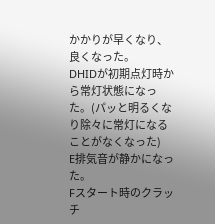かかりが早くなり、良くなった。
DHIDが初期点灯時から常灯状態になった。(パッと明るくなり除々に常灯になることがなくなった)
E排気音が静かになった。
Fスタート時のクラッチ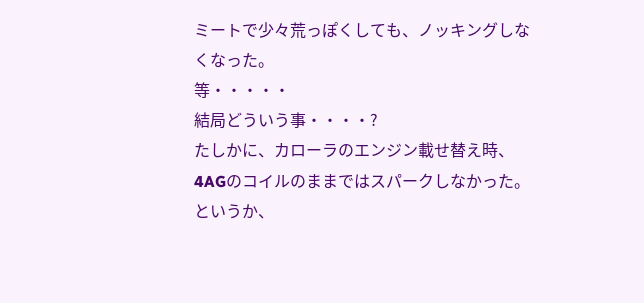ミートで少々荒っぽくしても、ノッキングしなくなった。
等・・・・・
結局どういう事・・・・?
たしかに、カローラのエンジン載せ替え時、4AGのコイルのままではスパークしなかった。というか、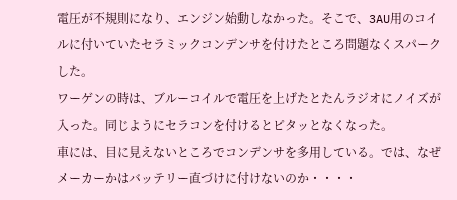電圧が不規則になり、エンジン始動しなかった。そこで、3AU用のコイルに付いていたセラミックコンデンサを付けたところ問題なくスパークした。
ワーゲンの時は、ブルーコイルで電圧を上げたとたんラジオにノイズが入った。同じようにセラコンを付けるとピタッとなくなった。
車には、目に見えないところでコンデンサを多用している。では、なぜメーカーかはバッテリー直づけに付けないのか・・・・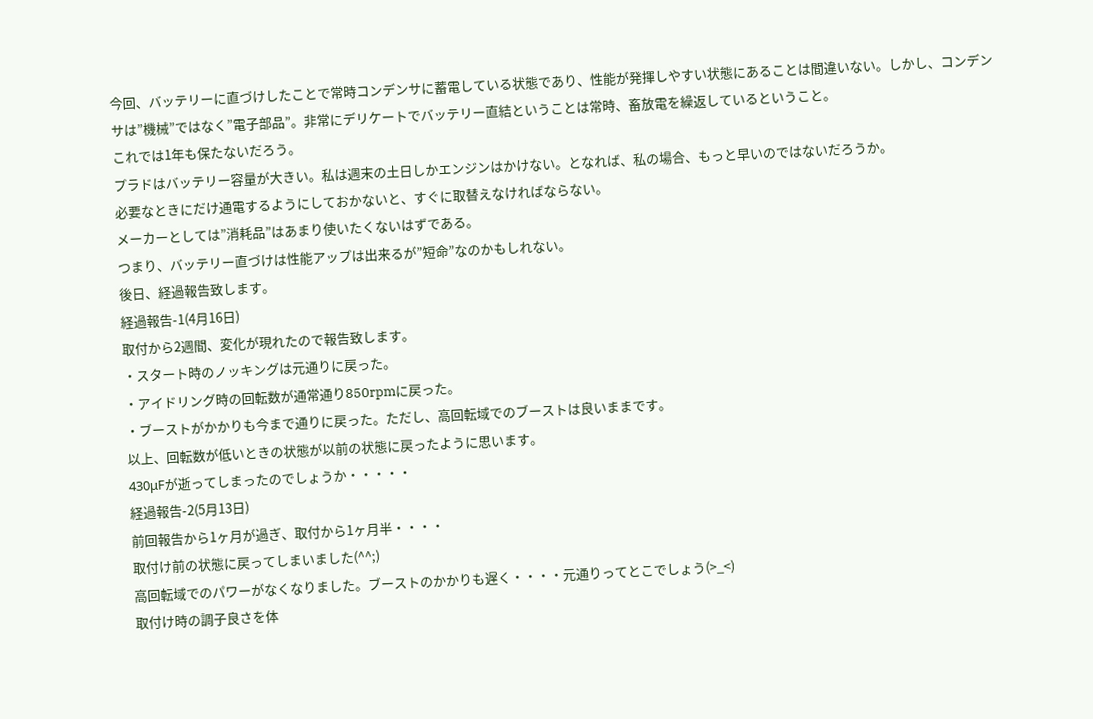今回、バッテリーに直づけしたことで常時コンデンサに蓄電している状態であり、性能が発揮しやすい状態にあることは間違いない。しかし、コンデンサは”機械”ではなく”電子部品”。非常にデリケートでバッテリー直結ということは常時、畜放電を繰返しているということ。
これでは1年も保たないだろう。
プラドはバッテリー容量が大きい。私は週末の土日しかエンジンはかけない。となれば、私の場合、もっと早いのではないだろうか。
必要なときにだけ通電するようにしておかないと、すぐに取替えなければならない。
メーカーとしては”消耗品”はあまり使いたくないはずである。
つまり、バッテリー直づけは性能アップは出来るが”短命”なのかもしれない。
後日、経過報告致します。
経過報告-1(4月16日)
取付から2週間、変化が現れたので報告致します。
・スタート時のノッキングは元通りに戻った。
・アイドリング時の回転数が通常通り850rpmに戻った。
・ブーストがかかりも今まで通りに戻った。ただし、高回転域でのブーストは良いままです。
以上、回転数が低いときの状態が以前の状態に戻ったように思います。
430μFが逝ってしまったのでしょうか・・・・・
経過報告-2(5月13日)
前回報告から1ヶ月が過ぎ、取付から1ヶ月半・・・・
取付け前の状態に戻ってしまいました(^^;)
高回転域でのパワーがなくなりました。ブーストのかかりも遅く・・・・元通りってとこでしょう(>_<)
取付け時の調子良さを体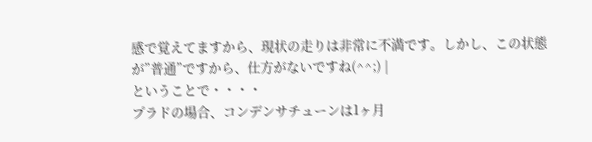感で覚えてますから、現状の走りは非常に不満です。しかし、この状態が”普通”ですから、仕方がないですね(^^;) |
ということで・・・・
プラドの場合、コンデンサチューンは1ヶ月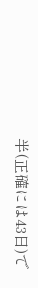半(正確には43日)で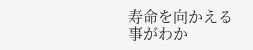寿命を向かえる事がわか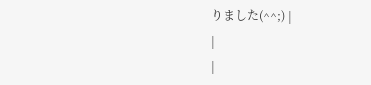りました(^^;) |
|
|